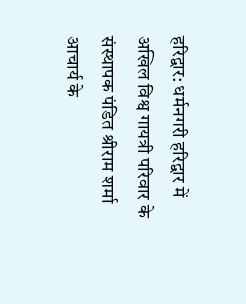हरिद्वार: धर्मनगरी हरिद्वार में अखिल विश्व गायत्री परिवार के संस्थापक पंडित श्रीराम शर्मा आचार्य के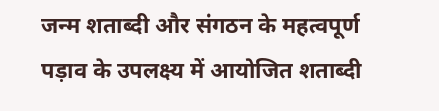जन्म शताब्दी और संगठन के महत्वपूर्ण पड़ाव के उपलक्ष्य में आयोजित शताब्दी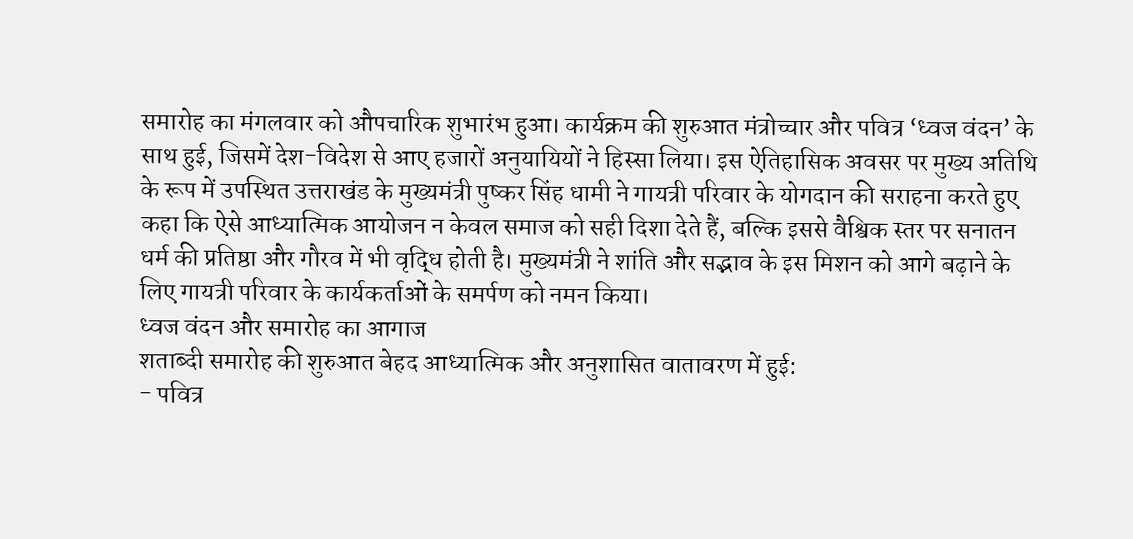समारोह का मंगलवार को औपचारिक शुभारंभ हुआ। कार्यक्रम की शुरुआत मंत्रोच्चार और पवित्र ‘ध्वज वंदन’ के साथ हुई, जिसमें देश-विदेश से आए हजारों अनुयायियों ने हिस्सा लिया। इस ऐतिहासिक अवसर पर मुख्य अतिथि के रूप में उपस्थित उत्तराखंड के मुख्यमंत्री पुष्कर सिंह धामी ने गायत्री परिवार के योगदान की सराहना करते हुए कहा कि ऐसे आध्यात्मिक आयोजन न केवल समाज को सही दिशा देते हैं, बल्कि इससे वैश्विक स्तर पर सनातन धर्म की प्रतिष्ठा और गौरव में भी वृद्धि होती है। मुख्यमंत्री ने शांति और सद्भाव के इस मिशन को आगे बढ़ाने के लिए गायत्री परिवार के कार्यकर्ताओं के समर्पण को नमन किया।
ध्वज वंदन और समारोह का आगाज
शताब्दी समारोह की शुरुआत बेहद आध्यात्मिक और अनुशासित वातावरण में हुई:
- पवित्र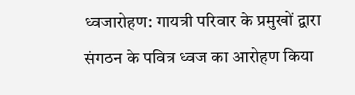ध्वजारोहण: गायत्री परिवार के प्रमुखों द्वारा संगठन के पवित्र ध्वज का आरोहण किया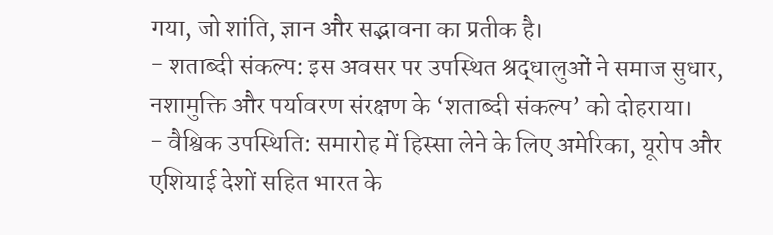गया, जो शांति, ज्ञान और सद्भावना का प्रतीक है।
- शताब्दी संकल्प: इस अवसर पर उपस्थित श्रद्धालुओं ने समाज सुधार, नशामुक्ति और पर्यावरण संरक्षण के ‘शताब्दी संकल्प’ को दोहराया।
- वैश्विक उपस्थिति: समारोह में हिस्सा लेने के लिए अमेरिका, यूरोप और एशियाई देशों सहित भारत के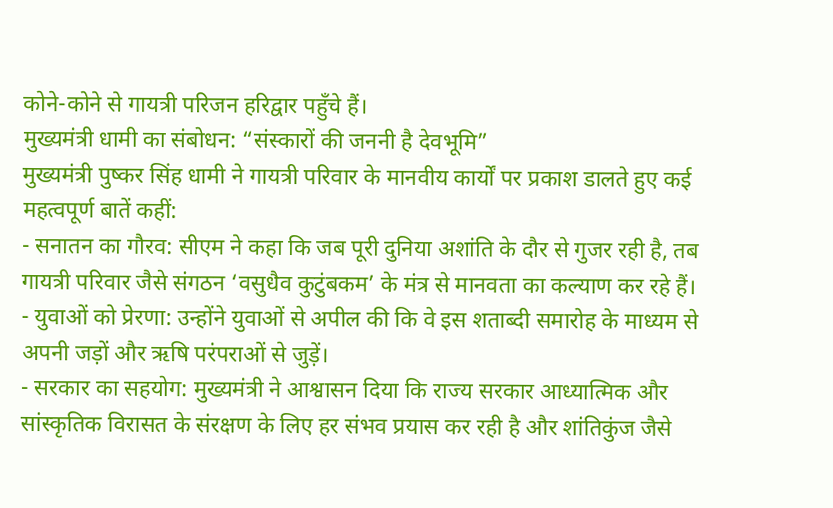कोने-कोने से गायत्री परिजन हरिद्वार पहुँचे हैं।
मुख्यमंत्री धामी का संबोधन: “संस्कारों की जननी है देवभूमि”
मुख्यमंत्री पुष्कर सिंह धामी ने गायत्री परिवार के मानवीय कार्यों पर प्रकाश डालते हुए कई महत्वपूर्ण बातें कहीं:
- सनातन का गौरव: सीएम ने कहा कि जब पूरी दुनिया अशांति के दौर से गुजर रही है, तब गायत्री परिवार जैसे संगठन ‘वसुधैव कुटुंबकम’ के मंत्र से मानवता का कल्याण कर रहे हैं।
- युवाओं को प्रेरणा: उन्होंने युवाओं से अपील की कि वे इस शताब्दी समारोह के माध्यम से अपनी जड़ों और ऋषि परंपराओं से जुड़ें।
- सरकार का सहयोग: मुख्यमंत्री ने आश्वासन दिया कि राज्य सरकार आध्यात्मिक और सांस्कृतिक विरासत के संरक्षण के लिए हर संभव प्रयास कर रही है और शांतिकुंज जैसे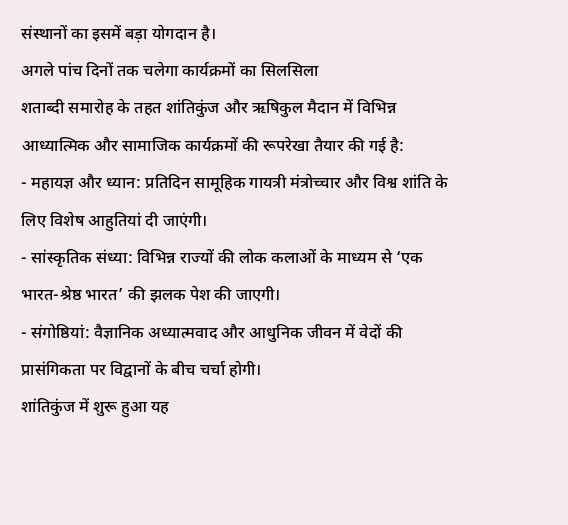संस्थानों का इसमें बड़ा योगदान है।
अगले पांच दिनों तक चलेगा कार्यक्रमों का सिलसिला
शताब्दी समारोह के तहत शांतिकुंज और ऋषिकुल मैदान में विभिन्न आध्यात्मिक और सामाजिक कार्यक्रमों की रूपरेखा तैयार की गई है:
- महायज्ञ और ध्यान: प्रतिदिन सामूहिक गायत्री मंत्रोच्चार और विश्व शांति के लिए विशेष आहुतियां दी जाएंगी।
- सांस्कृतिक संध्या: विभिन्न राज्यों की लोक कलाओं के माध्यम से ‘एक भारत-श्रेष्ठ भारत’ की झलक पेश की जाएगी।
- संगोष्ठियां: वैज्ञानिक अध्यात्मवाद और आधुनिक जीवन में वेदों की प्रासंगिकता पर विद्वानों के बीच चर्चा होगी।
शांतिकुंज में शुरू हुआ यह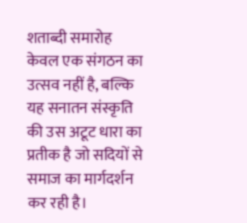शताब्दी समारोह केवल एक संगठन का उत्सव नहीं है, बल्कि यह सनातन संस्कृति की उस अटूट धारा का प्रतीक है जो सदियों से समाज का मार्गदर्शन कर रही है।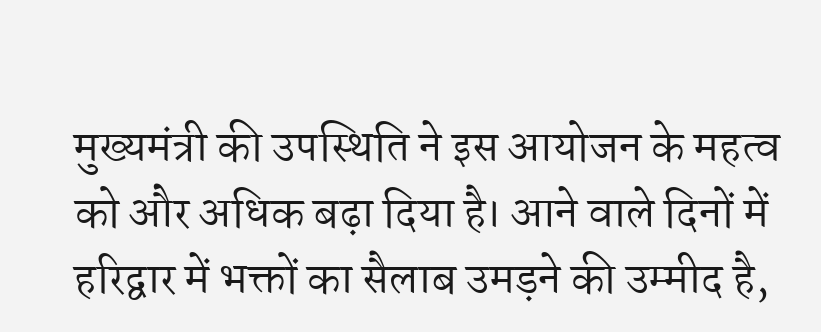मुख्यमंत्री की उपस्थिति ने इस आयोजन के महत्व को और अधिक बढ़ा दिया है। आने वाले दिनों में हरिद्वार में भक्तों का सैलाब उमड़ने की उम्मीद है,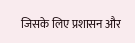जिसके लिए प्रशासन और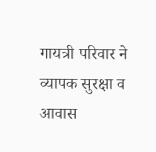गायत्री परिवार ने व्यापक सुरक्षा व आवास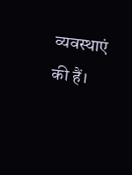व्यवस्थाएं की हैं।